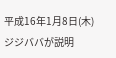平成16年1月8日(木)
ジジババが説明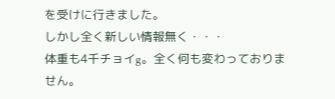を受けに行きました。
しかし全く新しい情報無く・・・
体重も4千チョイg。全く何も変わっておりません。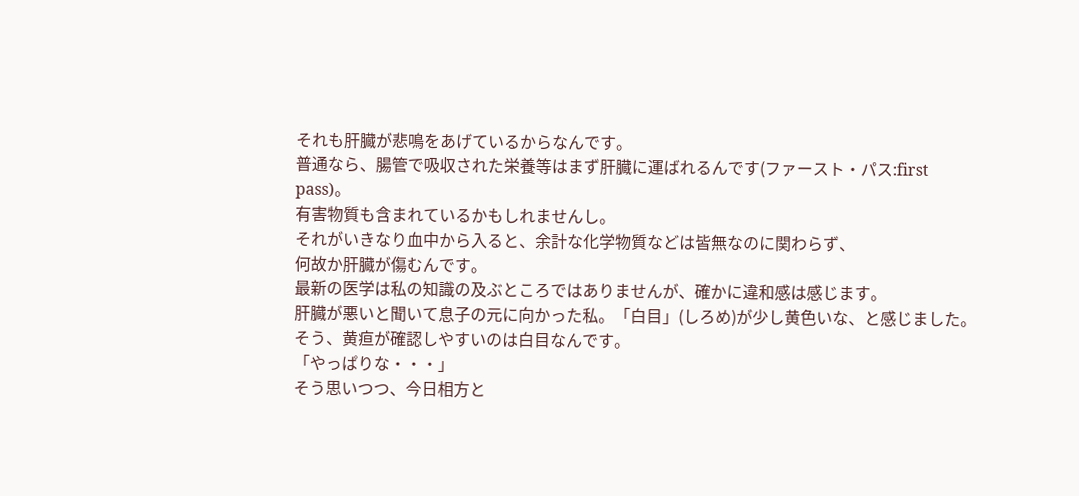それも肝臓が悲鳴をあげているからなんです。
普通なら、腸管で吸収された栄養等はまず肝臓に運ばれるんです(ファースト・パス:first
pass)。
有害物質も含まれているかもしれませんし。
それがいきなり血中から入ると、余計な化学物質などは皆無なのに関わらず、
何故か肝臓が傷むんです。
最新の医学は私の知識の及ぶところではありませんが、確かに違和感は感じます。
肝臓が悪いと聞いて息子の元に向かった私。「白目」(しろめ)が少し黄色いな、と感じました。
そう、黄疸が確認しやすいのは白目なんです。
「やっぱりな・・・」
そう思いつつ、今日相方と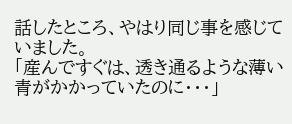話したところ、やはり同じ事を感じていました。
「産んですぐは、透き通るような薄い青がかかっていたのに・・・」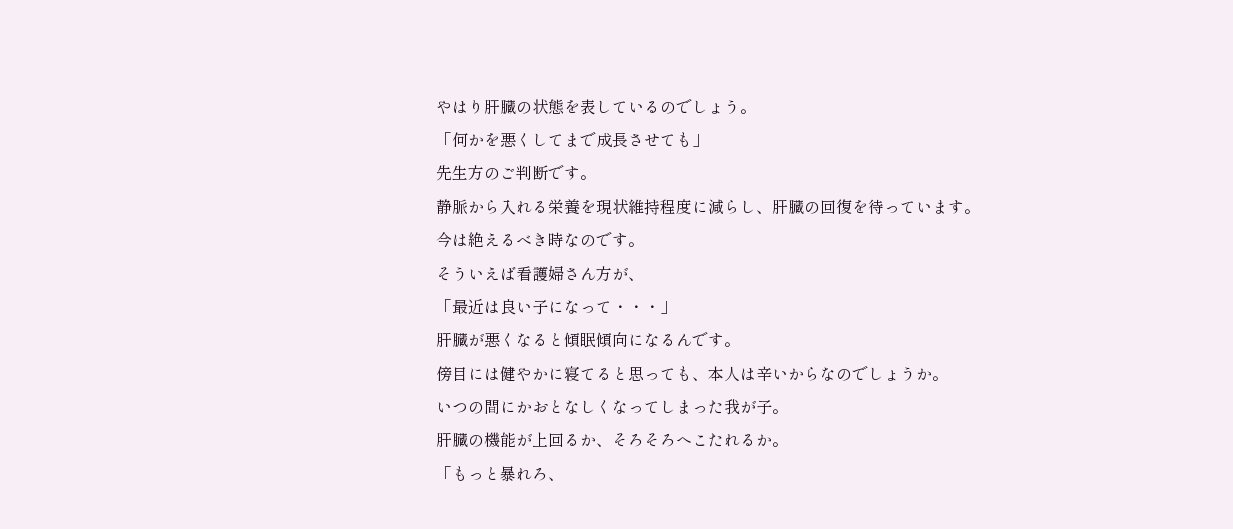やはり肝臓の状態を表しているのでしょう。
「何かを悪くしてまで成長させても」
先生方のご判断です。
静脈から入れる栄養を現状維持程度に減らし、肝臓の回復を待っています。
今は絶えるべき時なのです。
そういえば看護婦さん方が、
「最近は良い子になって・・・」
肝臓が悪くなると傾眠傾向になるんです。
傍目には健やかに寝てると思っても、本人は辛いからなのでしょうか。
いつの間にかおとなしくなってしまった我が子。
肝臓の機能が上回るか、そろそろへこたれるか。
「もっと暴れろ、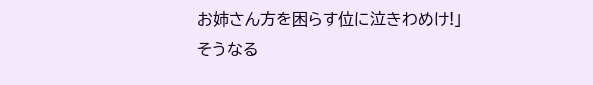お姉さん方を困らす位に泣きわめけ!」
そうなる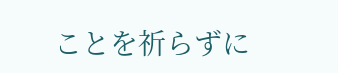ことを祈らずに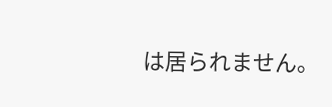は居られません。